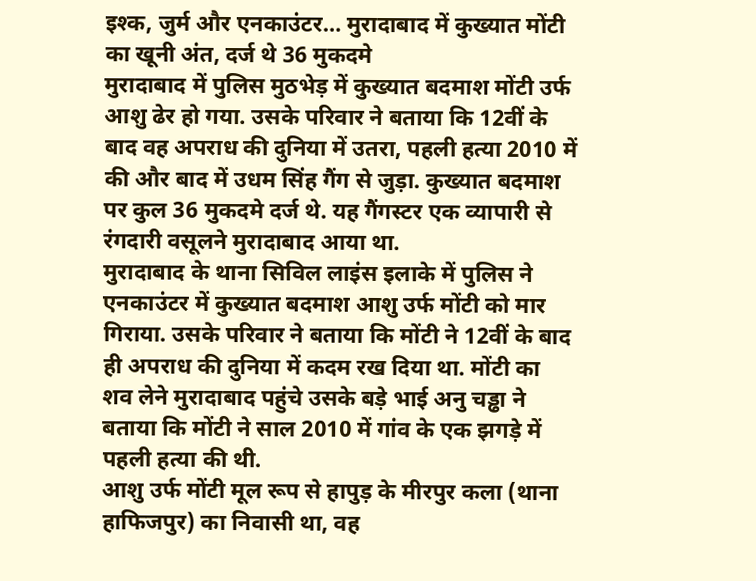इश्क, जुर्म और एनकाउंटर… मुरादाबाद में कुख्यात मोंटी का खूनी अंत, दर्ज थे 36 मुकदमे
मुरादाबाद में पुलिस मुठभेड़ में कुख्यात बदमाश मोंटी उर्फ आशु ढेर हो गया. उसके परिवार ने बताया कि 12वीं के बाद वह अपराध की दुनिया में उतरा, पहली हत्या 2010 में की और बाद में उधम सिंह गैंग से जुड़ा. कुख्यात बदमाश पर कुल 36 मुकदमे दर्ज थे. यह गैंगस्टर एक व्यापारी से रंगदारी वसूलने मुरादाबाद आया था.
मुरादाबाद के थाना सिविल लाइंस इलाके में पुलिस ने एनकाउंटर में कुख्यात बदमाश आशु उर्फ मोंटी को मार गिराया. उसके परिवार ने बताया कि मोंटी ने 12वीं के बाद ही अपराध की दुनिया में कदम रख दिया था. मोंटी का शव लेने मुरादाबाद पहुंचे उसके बड़े भाई अनु चड्ढा ने बताया कि मोंटी ने साल 2010 में गांव के एक झगड़े में पहली हत्या की थी.
आशु उर्फ मोंटी मूल रूप से हापुड़ के मीरपुर कला (थाना हाफिजपुर) का निवासी था, वह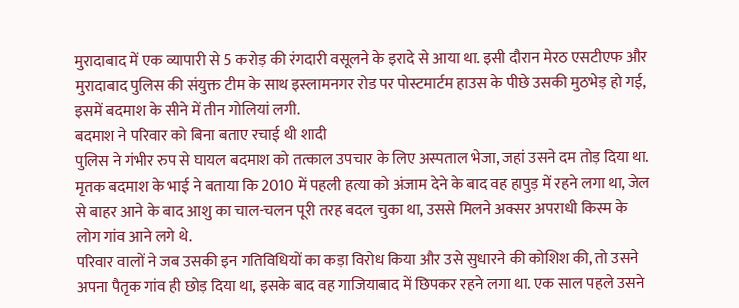मुरादाबाद में एक व्यापारी से 5 करोड़ की रंगदारी वसूलने के इरादे से आया था. इसी दौरान मेरठ एसटीएफ और मुरादाबाद पुलिस की संयुक्त टीम के साथ इस्लामनगर रोड पर पोस्टमार्टम हाउस के पीछे उसकी मुठभेड़ हो गई, इसमें बदमाश के सीने में तीन गोलियां लगी.
बदमाश ने परिवार को बिना बताए रचाई थी शादी
पुलिस ने गंभीर रुप से घायल बदमाश को तत्काल उपचार के लिए अस्पताल भेजा, जहां उसने दम तोड़ दिया था. मृतक बदमाश के भाई ने बताया कि 2010 में पहली हत्या को अंजाम देने के बाद वह हापुड़ में रहने लगा था, जेल से बाहर आने के बाद आशु का चाल-चलन पूरी तरह बदल चुका था, उससे मिलने अक्सर अपराधी किस्म के लोग गांव आने लगे थे.
परिवार वालों ने जब उसकी इन गतिविधियों का कड़ा विरोध किया और उसे सुधारने की कोशिश की, तो उसने अपना पैतृक गांव ही छोड़ दिया था, इसके बाद वह गाजियाबाद में छिपकर रहने लगा था. एक साल पहले उसने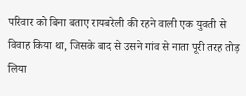परिवार को बिना बताए रायबरेली की रहने वाली एक युवती से विवाह किया था, जिसके बाद से उसने गांव से नाता पूरी तरह तोड़ लिया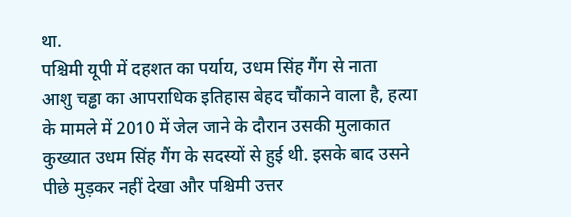था.
पश्चिमी यूपी में दहशत का पर्याय, उधम सिंह गैंग से नाता
आशु चड्ढा का आपराधिक इतिहास बेहद चौंकाने वाला है, हत्या के मामले में 2010 में जेल जाने के दौरान उसकी मुलाकात कुख्यात उधम सिंह गैंग के सदस्यों से हुई थी. इसके बाद उसने पीछे मुड़कर नहीं देखा और पश्चिमी उत्तर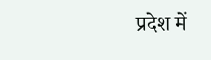प्रदेश में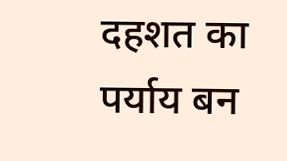दहशत का पर्याय बन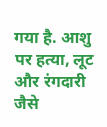गया है. आशु पर हत्या, लूट और रंगदारी जैसे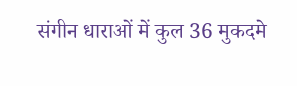संगीन धाराओं में कुल 36 मुकदमे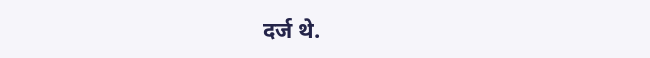दर्ज थे.